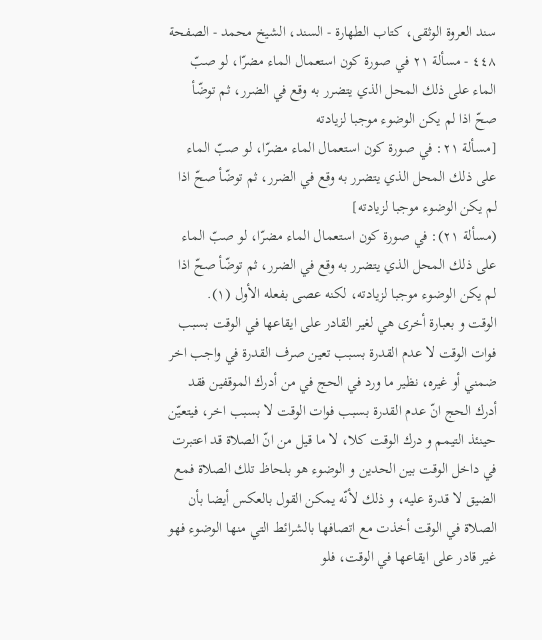سند العروة الوثقى، كتاب الطهارة - السند، الشيخ محمد - الصفحة ٤٤٨ - مسألة ٢١ في صورة كون استعمال الماء مضرّا، لو صبّ الماء على ذلك المحل الذي يتضرر به وقع في الضرر، ثم توضّأ صحّ اذا لم يكن الوضوء موجبا لزيادته
[مسألة ٢١: في صورة كون استعمال الماء مضرّا، لو صبّ الماء على ذلك المحل الذي يتضرر به وقع في الضرر، ثم توضّأ صحّ اذا لم يكن الوضوء موجبا لزيادته]
(مسألة ٢١): في صورة كون استعمال الماء مضرّا، لو صبّ الماء على ذلك المحل الذي يتضرر به وقع في الضرر، ثم توضّأ صحّ اذا لم يكن الوضوء موجبا لزيادته، لكنه عصى بفعله الأول (١).
الوقت و بعبارة أخرى هي لغير القادر على ايقاعها في الوقت بسبب فوات الوقت لا عدم القدرة بسبب تعين صرف القدرة في واجب اخر ضمني أو غيره، نظير ما ورد في الحج في من أدرك الموقفين فقد أدرك الحج انّ عدم القدرة بسبب فوات الوقت لا بسبب اخر، فيتعيّن حينئذ التيمم و درك الوقت كلا، لا ما قيل من انّ الصلاة قد اعتبرت في داخل الوقت بين الحدين و الوضوء هو بلحاظ تلك الصلاة فمع الضيق لا قدرة عليه، و ذلك لأنّه يمكن القول بالعكس أيضا بأن الصلاة في الوقت أخذت مع اتصافها بالشرائط التي منها الوضوء فهو غير قادر على ايقاعها في الوقت، فلو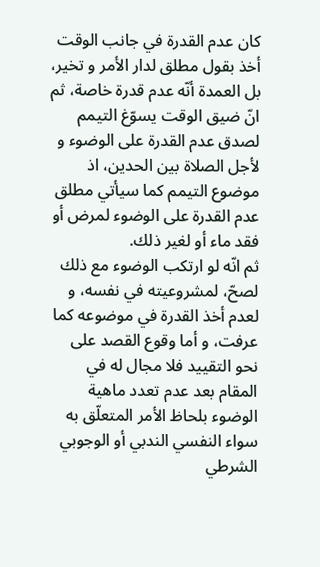كان عدم القدرة في جانب الوقت أخذ بقول مطلق لدار الأمر و تخير، بل العمدة أنّه عدم قدرة خاصة، ثم انّ ضيق الوقت يسوّغ التيمم لصدق عدم القدرة على الوضوء و لأجل الصلاة بين الحدين، اذ موضوع التيمم كما سيأتي مطلق عدم القدرة على الوضوء لمرض أو فقد ماء أو لغير ذلك.
ثم انّه لو ارتكب الوضوء مع ذلك لصحّ، لمشروعيته في نفسه، و لعدم أخذ القدرة في موضوعه كما عرفت، و أما وقوع القصد على نحو التقييد فلا مجال له في المقام بعد عدم تعدد ماهية الوضوء بلحاظ الأمر المتعلّق به سواء النفسي الندبي أو الوجوبي الشرطي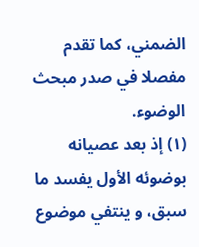الضمني، كما تقدم مفصلا في صدر مبحث الوضوء.
(١) إذ بعد عصيانه بوضوئه الأول يفسد ما سبق، و ينتفي موضوع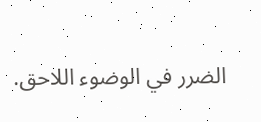الضرر في الوضوء اللاحق.